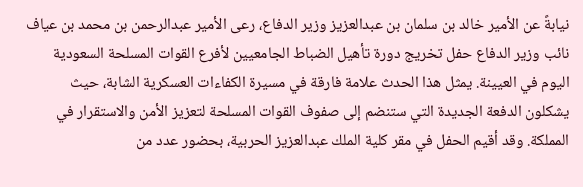نيابةً عن الأمير خالد بن سلمان بن عبدالعزيز وزير الدفاع، رعى الأمير عبدالرحمن بن محمد بن عياف نائب وزير الدفاع حفل تخريج دورة تأهيل الضباط الجامعيين لأفرع القوات المسلحة السعودية اليوم في العيينة. يمثل هذا الحدث علامة فارقة في مسيرة الكفاءات العسكرية الشابة، حيث يشكلون الدفعة الجديدة التي ستنضم إلى صفوف القوات المسلحة لتعزيز الأمن والاستقرار في المملكة. وقد أقيم الحفل في مقر كلية الملك عبدالعزيز الحربية، بحضور عدد من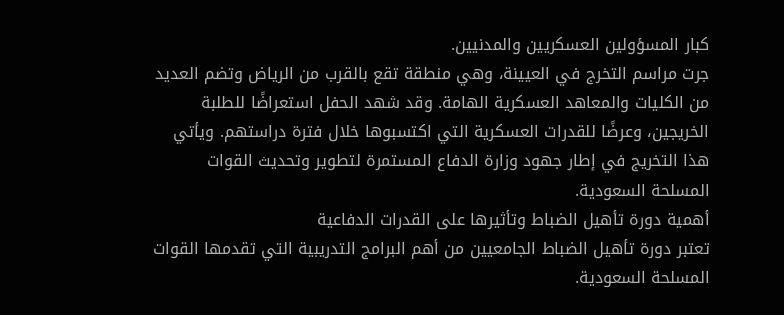كبار المسؤولين العسكريين والمدنيين.
جرت مراسم التخرج في العيينة، وهي منطقة تقع بالقرب من الرياض وتضم العديد من الكليات والمعاهد العسكرية الهامة. وقد شهد الحفل استعراضًا للطلبة الخريجين، وعرضًا للقدرات العسكرية التي اكتسبوها خلال فترة دراستهم. ويأتي هذا التخريج في إطار جهود وزارة الدفاع المستمرة لتطوير وتحديث القوات المسلحة السعودية.
أهمية دورة تأهيل الضباط وتأثيرها على القدرات الدفاعية
تعتبر دورة تأهيل الضباط الجامعيين من أهم البرامج التدريبية التي تقدمها القوات المسلحة السعودية.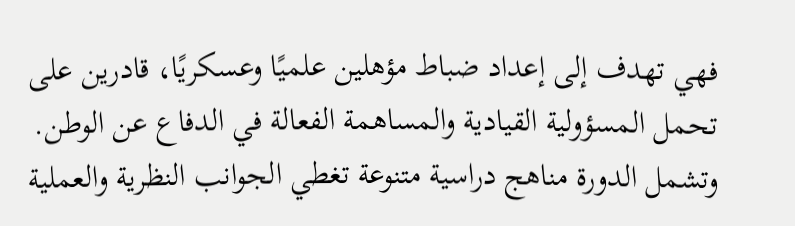فهي تهدف إلى إعداد ضباط مؤهلين علميًا وعسكريًا، قادرين على تحمل المسؤولية القيادية والمساهمة الفعالة في الدفاع عن الوطن. وتشمل الدورة مناهج دراسية متنوعة تغطي الجوانب النظرية والعملية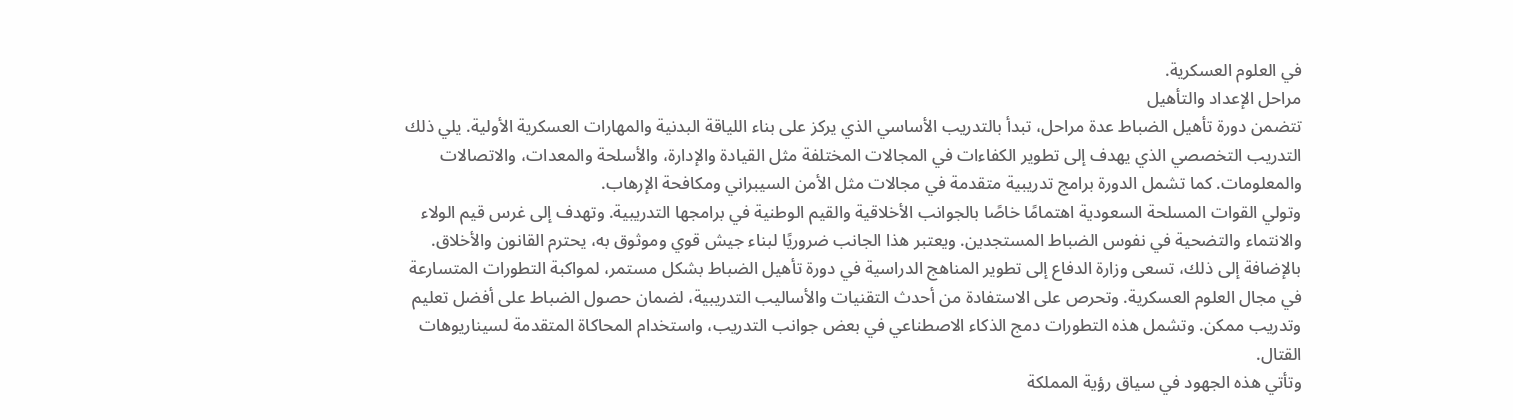في العلوم العسكرية.
مراحل الإعداد والتأهيل
تتضمن دورة تأهيل الضباط عدة مراحل، تبدأ بالتدريب الأساسي الذي يركز على بناء اللياقة البدنية والمهارات العسكرية الأولية. يلي ذلك التدريب التخصصي الذي يهدف إلى تطوير الكفاءات في المجالات المختلفة مثل القيادة والإدارة، والأسلحة والمعدات، والاتصالات والمعلومات. كما تشمل الدورة برامج تدريبية متقدمة في مجالات مثل الأمن السيبراني ومكافحة الإرهاب.
وتولي القوات المسلحة السعودية اهتمامًا خاصًا بالجوانب الأخلاقية والقيم الوطنية في برامجها التدريبية. وتهدف إلى غرس قيم الولاء والانتماء والتضحية في نفوس الضباط المستجدين. ويعتبر هذا الجانب ضروريًا لبناء جيش قوي وموثوق به، يحترم القانون والأخلاق.
بالإضافة إلى ذلك، تسعى وزارة الدفاع إلى تطوير المناهج الدراسية في دورة تأهيل الضباط بشكل مستمر، لمواكبة التطورات المتسارعة في مجال العلوم العسكرية. وتحرص على الاستفادة من أحدث التقنيات والأساليب التدريبية، لضمان حصول الضباط على أفضل تعليم وتدريب ممكن. وتشمل هذه التطورات دمج الذكاء الاصطناعي في بعض جوانب التدريب، واستخدام المحاكاة المتقدمة لسيناريوهات القتال.
وتأتي هذه الجهود في سياق رؤية المملكة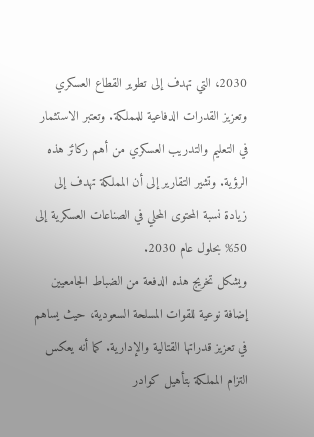2030، التي تهدف إلى تطوير القطاع العسكري وتعزيز القدرات الدفاعية للمملكة. وتعتبر الاستثمار في التعليم والتدريب العسكري من أهم ركائز هذه الرؤية. وتشير التقارير إلى أن المملكة تهدف إلى زيادة نسبة المحتوى المحلي في الصناعات العسكرية إلى 50% بحلول عام 2030.
ويشكل تخريج هذه الدفعة من الضباط الجامعيين إضافة نوعية للقوات المسلحة السعودية، حيث يساهم في تعزيز قدراتها القتالية والإدارية. كما أنه يعكس التزام المملكة بتأهيل كوادر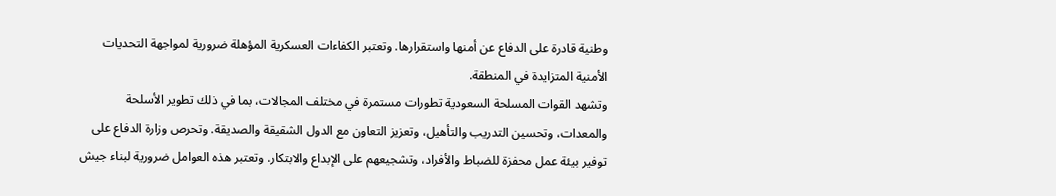وطنية قادرة على الدفاع عن أمنها واستقرارها. وتعتبر الكفاءات العسكرية المؤهلة ضرورية لمواجهة التحديات الأمنية المتزايدة في المنطقة.
وتشهد القوات المسلحة السعودية تطورات مستمرة في مختلف المجالات، بما في ذلك تطوير الأسلحة والمعدات، وتحسين التدريب والتأهيل، وتعزيز التعاون مع الدول الشقيقة والصديقة. وتحرص وزارة الدفاع على توفير بيئة عمل محفزة للضباط والأفراد، وتشجيعهم على الإبداع والابتكار. وتعتبر هذه العوامل ضرورية لبناء جيش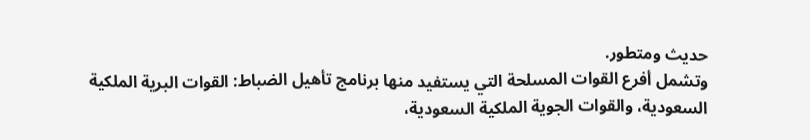حديث ومتطور.
وتشمل أفرع القوات المسلحة التي يستفيد منها برنامج تأهيل الضباط: القوات البرية الملكية السعودية، والقوات الجوية الملكية السعودية،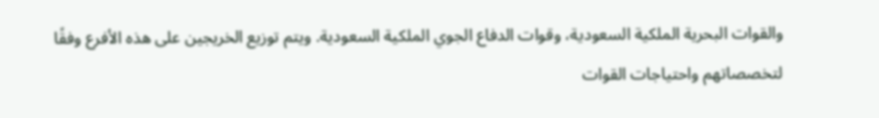والقوات البحرية الملكية السعودية، وقوات الدفاع الجوي الملكية السعودية. ويتم توزيع الخريجين على هذه الأفرع وفقًا لتخصصاتهم واحتياجات القوات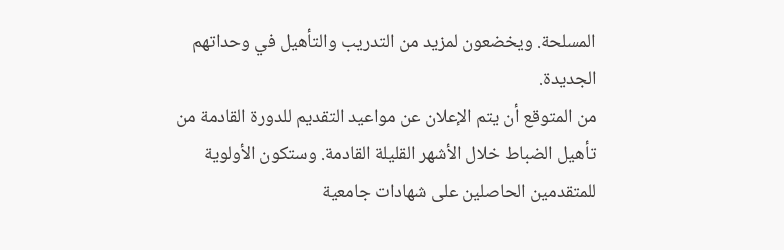المسلحة. ويخضعون لمزيد من التدريب والتأهيل في وحداتهم الجديدة.
من المتوقع أن يتم الإعلان عن مواعيد التقديم للدورة القادمة من تأهيل الضباط خلال الأشهر القليلة القادمة. وستكون الأولوية للمتقدمين الحاصلين على شهادات جامعية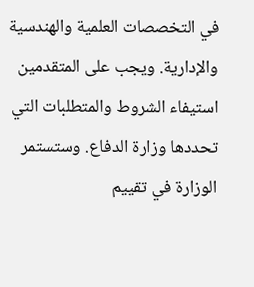في التخصصات العلمية والهندسية والإدارية. ويجب على المتقدمين استيفاء الشروط والمتطلبات التي تحددها وزارة الدفاع. وستستمر الوزارة في تقييم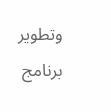وتطوير برنامج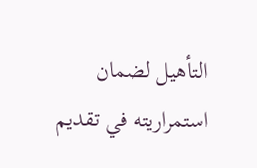التأهيل لضمان استمراريته في تقديم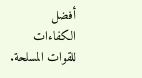أفضل الكفاءات للقوات المسلحة.